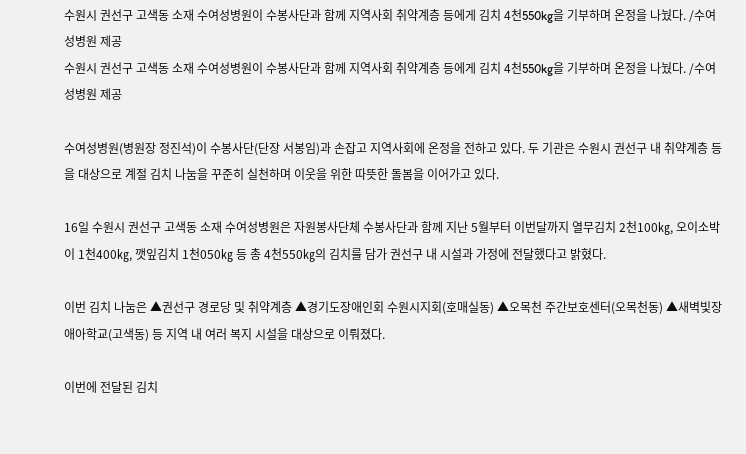수원시 권선구 고색동 소재 수여성병원이 수봉사단과 함께 지역사회 취약계층 등에게 김치 4천550kg을 기부하며 온정을 나눴다. /수여성병원 제공
수원시 권선구 고색동 소재 수여성병원이 수봉사단과 함께 지역사회 취약계층 등에게 김치 4천550kg을 기부하며 온정을 나눴다. /수여성병원 제공

수여성병원(병원장 정진석)이 수봉사단(단장 서봉임)과 손잡고 지역사회에 온정을 전하고 있다. 두 기관은 수원시 권선구 내 취약계층 등을 대상으로 계절 김치 나눔을 꾸준히 실천하며 이웃을 위한 따뜻한 돌봄을 이어가고 있다.

16일 수원시 권선구 고색동 소재 수여성병원은 자원봉사단체 수봉사단과 함께 지난 5월부터 이번달까지 열무김치 2천100㎏, 오이소박이 1천400㎏, 깻잎김치 1천050㎏ 등 총 4천550㎏의 김치를 담가 권선구 내 시설과 가정에 전달했다고 밝혔다.

이번 김치 나눔은 ▲권선구 경로당 및 취약계층 ▲경기도장애인회 수원시지회(호매실동) ▲오목천 주간보호센터(오목천동) ▲새벽빛장애아학교(고색동) 등 지역 내 여러 복지 시설을 대상으로 이뤄졌다.

이번에 전달된 김치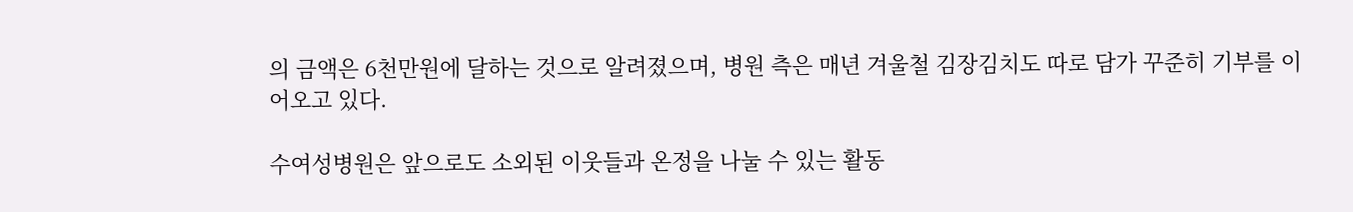의 금액은 6천만원에 달하는 것으로 알려졌으며, 병원 측은 매년 겨울철 김장김치도 따로 담가 꾸준히 기부를 이어오고 있다.

수여성병원은 앞으로도 소외된 이웃들과 온정을 나눌 수 있는 활동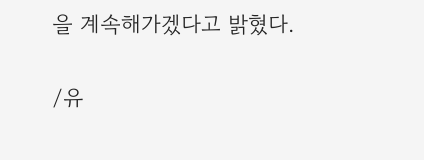을 계속해가겠다고 밝혔다.

/유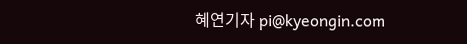혜연기자 pi@kyeongin.com